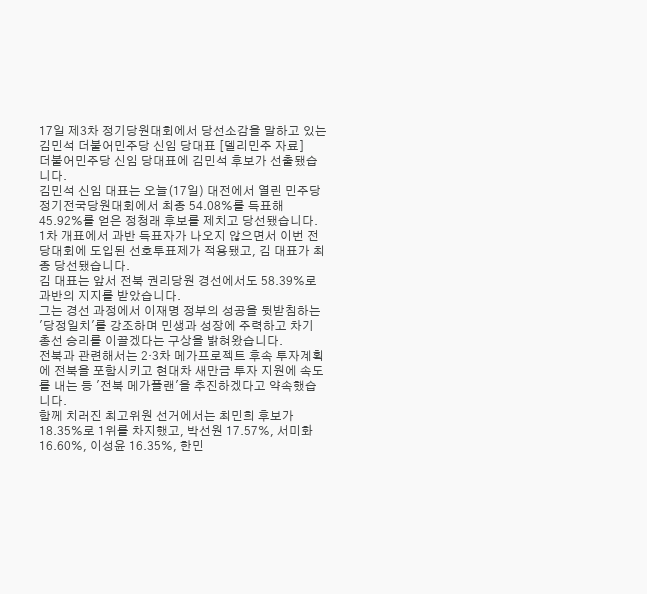17일 제3차 정기당원대회에서 당선소감을 말하고 있는 김민석 더불어민주당 신임 당대표 [델리민주 자료]
더불어민주당 신임 당대표에 김민석 후보가 선출됐습니다.
김민석 신임 대표는 오늘(17일) 대전에서 열린 민주당 정기전국당원대회에서 최종 54.08%를 득표해 45.92%를 얻은 정청래 후보를 제치고 당선됐습니다.
1차 개표에서 과반 득표자가 나오지 않으면서 이번 전당대회에 도입된 선호투표제가 적용됐고, 김 대표가 최종 당선됐습니다.
김 대표는 앞서 전북 권리당원 경선에서도 58.39%로 과반의 지지를 받았습니다.
그는 경선 과정에서 이재명 정부의 성공을 뒷받침하는 '당정일치'를 강조하며 민생과 성장에 주력하고 차기 총선 승리를 이끌겠다는 구상을 밝혀왔습니다.
전북과 관련해서는 2·3차 메가프로젝트 후속 투자계획에 전북을 포함시키고 현대차 새만금 투자 지원에 속도를 내는 등 '전북 메가플랜'을 추진하겠다고 약속했습니다.
함께 치러진 최고위원 선거에서는 최민희 후보가 18.35%로 1위를 차지했고, 박선원 17.57%, 서미화 16.60%, 이성윤 16.35%, 한민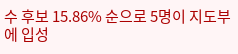수 후보 15.86% 순으로 5명이 지도부에 입성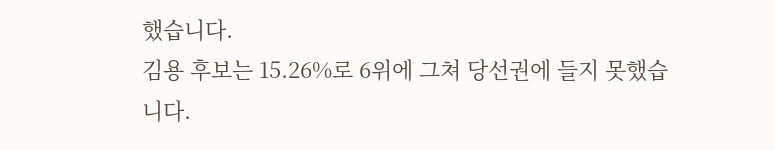했습니다.
김용 후보는 15.26%로 6위에 그쳐 당선권에 들지 못했습니다.